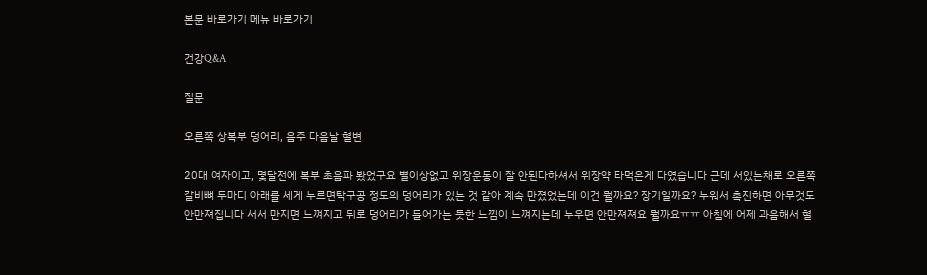본문 바로가기 메뉴 바로가기

건강Q&A

질문

오른쪽 상복부 덩어리, 음주 다음날 혈변

20대 여자이고, 몇달전에 복부 초음파 봤었구요 별이상없고 위장운동이 잘 안된다하셔서 위장약 타먹은게 다였습니다 근데 서있는채로 오른쪽 갈비뼈 두마디 아래를 세게 누르면탁구공 정도의 덩어리가 있는 것 같아 계속 만졌었는데 이건 뭘까요? 장기일까요? 누워서 촉진하면 아무것도 안만져집니다 서서 만지면 느껴지고 뒤로 덩어리가 들어가는 듯한 느낌이 느껴지는데 누우면 안만져져요 뭘까요ㅠㅠ 아침에 어제 과음해서 혈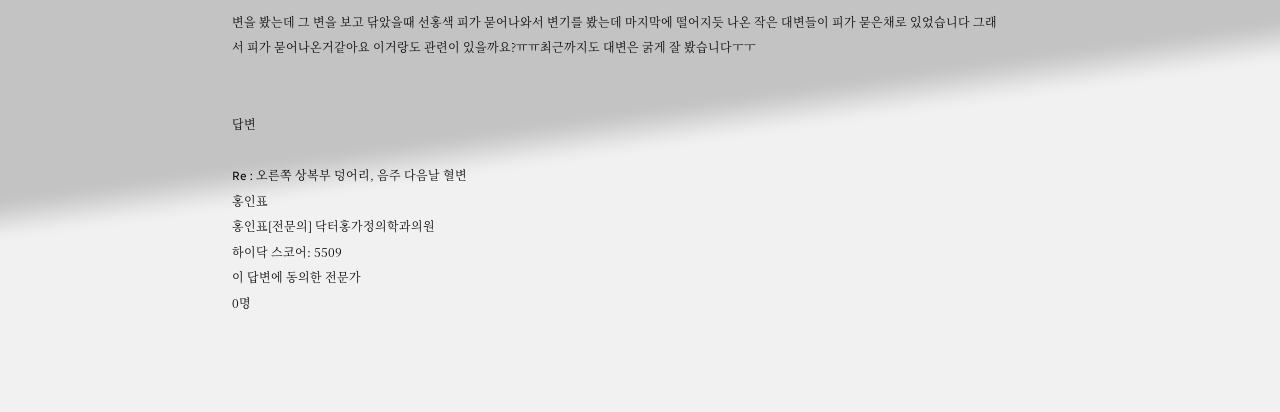변을 봤는데 그 변을 보고 닦았을때 선홍색 피가 묻어나와서 변기를 봤는데 마지막에 떨어지듯 나온 작은 대변들이 피가 묻은채로 있었습니다 그래서 피가 묻어나온거같아요 이거랑도 관련이 있을까요?ㅠㅠ최근까지도 대변은 굵게 잘 봤습니다ㅜㅜ


답변

Re : 오른쪽 상복부 덩어리, 음주 다음날 혈변
홍인표
홍인표[전문의] 닥터홍가정의학과의원
하이닥 스코어: 5509
이 답변에 동의한 전문가
0명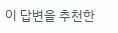이 답변을 추천한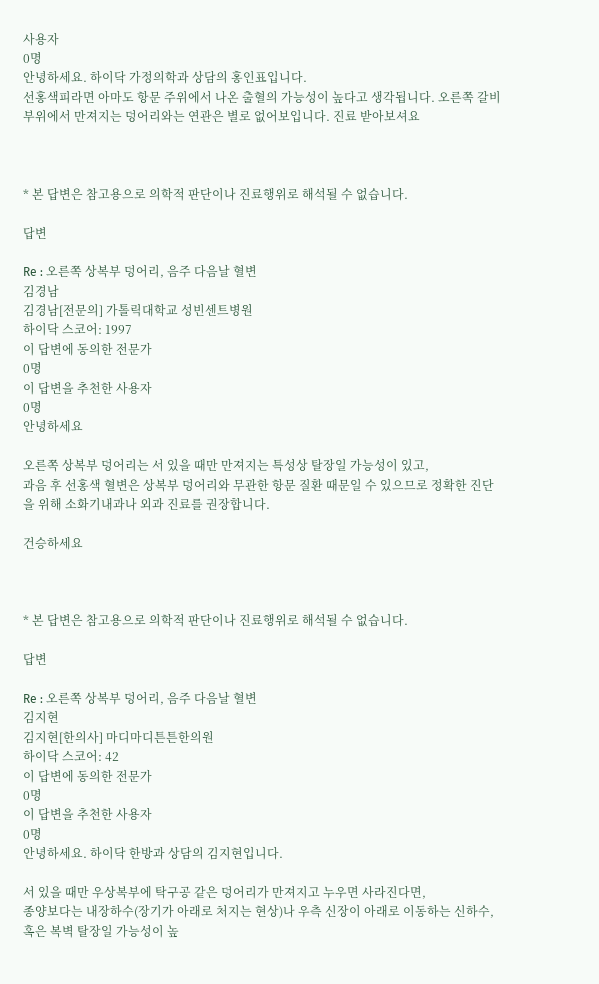사용자
0명
안녕하세요. 하이닥 가정의학과 상담의 홍인표입니다.
선홍색피라면 아마도 항문 주위에서 나온 출혈의 가능성이 높다고 생각됩니다. 오른쪽 갈비 부위에서 만져지는 덩어리와는 연관은 별로 없어보입니다. 진료 받아보셔요



* 본 답변은 참고용으로 의학적 판단이나 진료행위로 해석될 수 없습니다.

답변

Re : 오른쪽 상복부 덩어리, 음주 다음날 혈변
김경남
김경남[전문의] 가톨릭대학교 성빈센트병원
하이닥 스코어: 1997
이 답변에 동의한 전문가
0명
이 답변을 추천한 사용자
0명
안녕하세요

오른쪽 상복부 덩어리는 서 있을 때만 만져지는 특성상 탈장일 가능성이 있고,
과음 후 선홍색 혈변은 상복부 덩어리와 무관한 항문 질환 때문일 수 있으므로 정확한 진단을 위해 소화기내과나 외과 진료를 권장합니다.

건승하세요



* 본 답변은 참고용으로 의학적 판단이나 진료행위로 해석될 수 없습니다.

답변

Re : 오른쪽 상복부 덩어리, 음주 다음날 혈변
김지현
김지현[한의사] 마디마디튼튼한의원
하이닥 스코어: 42
이 답변에 동의한 전문가
0명
이 답변을 추천한 사용자
0명
안녕하세요. 하이닥 한방과 상담의 김지현입니다.

서 있을 때만 우상복부에 탁구공 같은 덩어리가 만져지고 누우면 사라진다면,
종양보다는 내장하수(장기가 아래로 처지는 현상)나 우측 신장이 아래로 이동하는 신하수,
혹은 복벽 탈장일 가능성이 높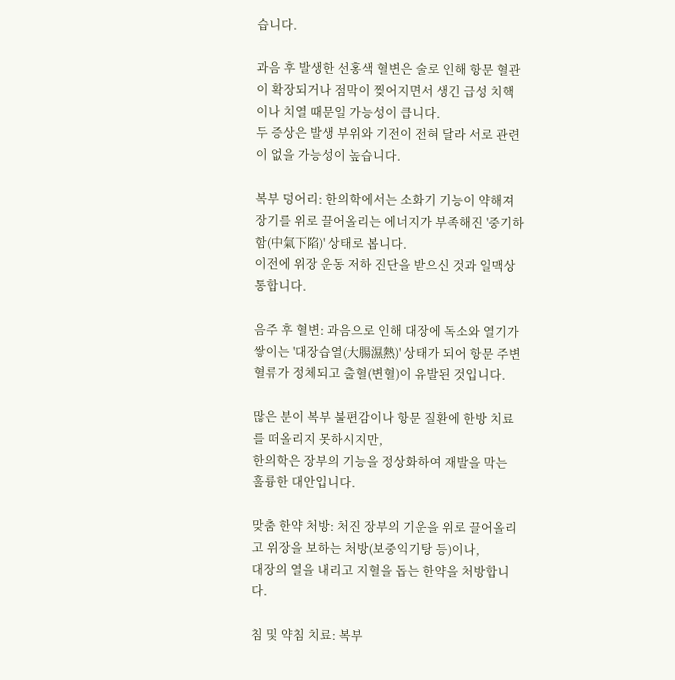습니다.

과음 후 발생한 선홍색 혈변은 술로 인해 항문 혈관이 확장되거나 점막이 찢어지면서 생긴 급성 치핵이나 치열 때문일 가능성이 큽니다.
두 증상은 발생 부위와 기전이 전혀 달라 서로 관련이 없을 가능성이 높습니다.

복부 덩어리: 한의학에서는 소화기 기능이 약해져 장기를 위로 끌어올리는 에너지가 부족해진 '중기하함(中氣下陷)' 상태로 봅니다.
이전에 위장 운동 저하 진단을 받으신 것과 일맥상통합니다.

음주 후 혈변: 과음으로 인해 대장에 독소와 열기가 쌓이는 '대장습열(大腸濕熱)' 상태가 되어 항문 주변 혈류가 정체되고 출혈(변혈)이 유발된 것입니다.

많은 분이 복부 불편감이나 항문 질환에 한방 치료를 떠올리지 못하시지만,
한의학은 장부의 기능을 정상화하여 재발을 막는 훌륭한 대안입니다.

맞춤 한약 처방: 처진 장부의 기운을 위로 끌어올리고 위장을 보하는 처방(보중익기탕 등)이나,
대장의 열을 내리고 지혈을 돕는 한약을 처방합니다.

침 및 약침 치료: 복부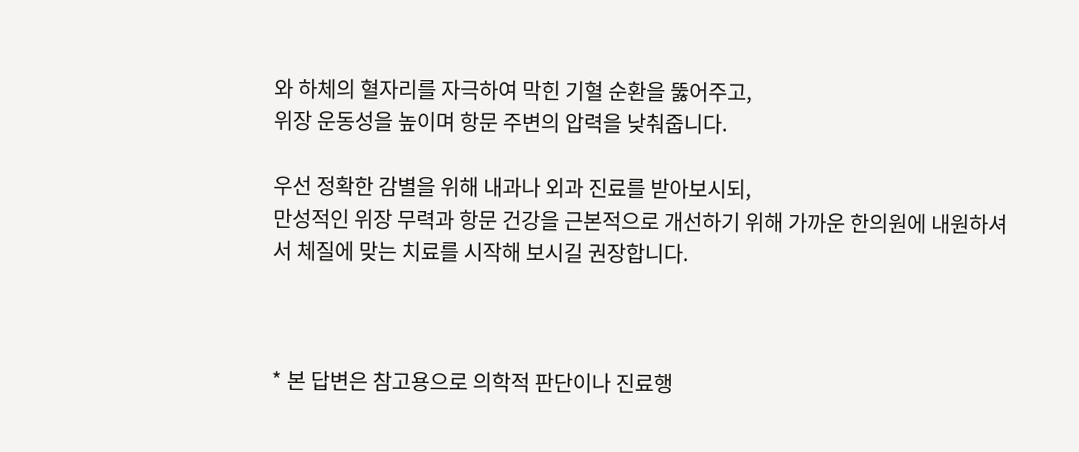와 하체의 혈자리를 자극하여 막힌 기혈 순환을 뚫어주고,
위장 운동성을 높이며 항문 주변의 압력을 낮춰줍니다.

우선 정확한 감별을 위해 내과나 외과 진료를 받아보시되,
만성적인 위장 무력과 항문 건강을 근본적으로 개선하기 위해 가까운 한의원에 내원하셔서 체질에 맞는 치료를 시작해 보시길 권장합니다.



* 본 답변은 참고용으로 의학적 판단이나 진료행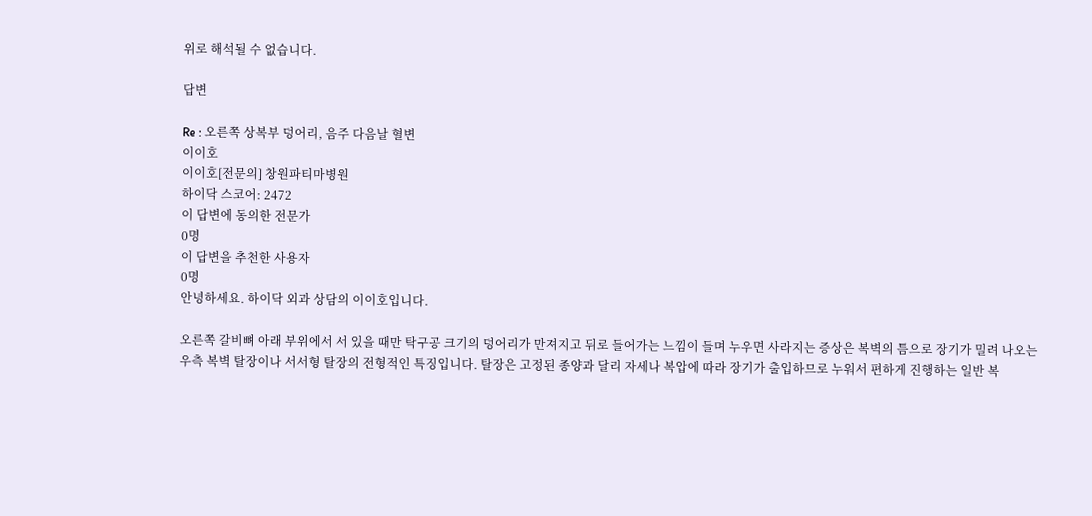위로 해석될 수 없습니다.

답변

Re : 오른쪽 상복부 덩어리, 음주 다음날 혈변
이이호
이이호[전문의] 창원파티마병원
하이닥 스코어: 2472
이 답변에 동의한 전문가
0명
이 답변을 추천한 사용자
0명
안녕하세요. 하이닥 외과 상담의 이이호입니다.

오른쪽 갈비뼈 아래 부위에서 서 있을 때만 탁구공 크기의 덩어리가 만져지고 뒤로 들어가는 느낌이 들며 누우면 사라지는 증상은 복벽의 틈으로 장기가 밀려 나오는 우측 복벽 탈장이나 서서형 탈장의 전형적인 특징입니다. 탈장은 고정된 종양과 달리 자세나 복압에 따라 장기가 출입하므로 누워서 편하게 진행하는 일반 복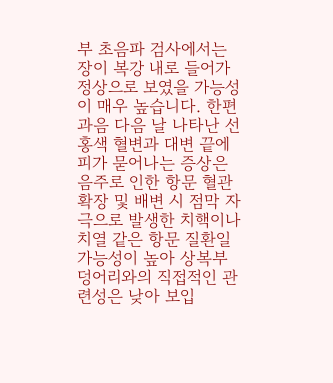부 초음파 검사에서는 장이 복강 내로 들어가 정상으로 보였을 가능성이 매우 높습니다. 한편 과음 다음 날 나타난 선홍색 혈변과 대변 끝에 피가 묻어나는 증상은 음주로 인한 항문 혈관 확장 및 배변 시 점막 자극으로 발생한 치핵이나 치열 같은 항문 질환일 가능성이 높아 상복부 덩어리와의 직접적인 관련성은 낮아 보입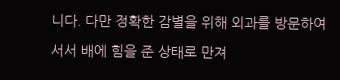니다. 다만 정확한 감별을 위해 외과를 방문하여 서서 배에 힘을 준 상태로 만져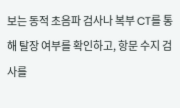보는 동적 초음파 검사나 복부 CT를 통해 탈장 여부를 확인하고, 항문 수지 검사를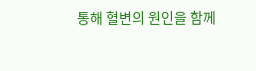통해 혈변의 원인을 함께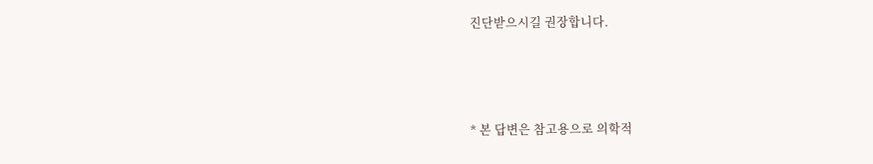진단받으시길 권장합니다.



* 본 답변은 참고용으로 의학적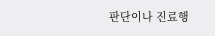판단이나 진료행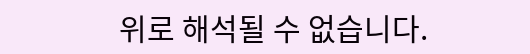위로 해석될 수 없습니다.